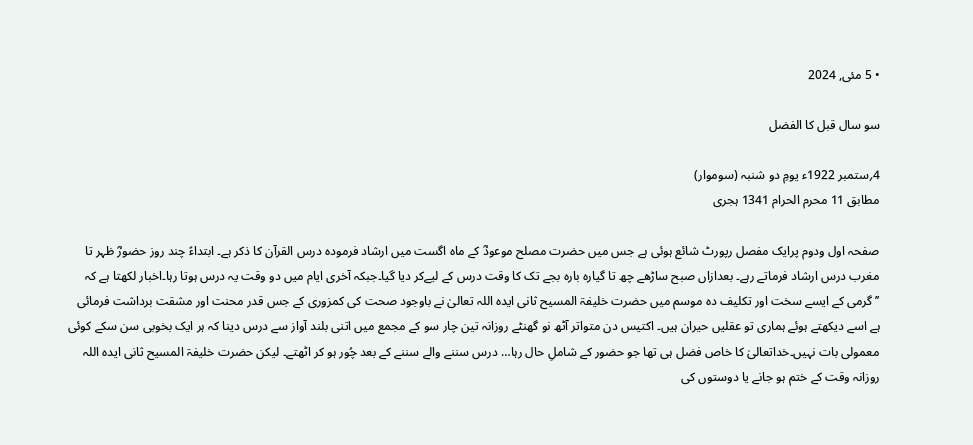• 5 مئی, 2024

سو سال قبل کا الفضل

4؍ستمبر 1922ء یومِ دو شنبہ (سوموار)
مطابق 11 محرم الحرام 1341 ہجری

صفحہ اول ودوم پرایک مفصل رپورٹ شائع ہوئی ہے جس میں حضرت مصلح موعودؓ کے ماہ اگست میں ارشاد فرمودہ درس القرآن کا ذکر ہے۔ ابتداءً چند روز حضورؓ ظہر تا مغرب درس ارشاد فرماتے رہے۔ بعدازاں صبح ساڑھے چھ تا گیارہ بارہ بجے تک کا وقت درس کے لیےکر دیا گیا۔جبکہ آخری ایام میں دو وقت یہ درس ہوتا رہا۔اخبار لکھتا ہے کہ ’’گرمی کے ایسے سخت اور تکلیف دہ موسم میں حضرت خلیفۃ المسیح ثانی ایدہ اللہ تعالیٰ نے باوجود صحت کی کمزوری کے جس قدر محنت اور مشقت برداشت فرمائی ہے اسے دیکھتے ہوئے ہماری تو عقلیں حیران ہیں۔ اکتیس دن متواتر آٹھ نو گھنٹے روزانہ تین چار سو کے مجمع میں اتنی بلند آواز سے درس دینا کہ ہر ایک بخوبی سن سکے کوئی معمولی بات نہیں۔خداتعالیٰ کا خاص فضل ہی تھا جو حضور کے شاملِ حال رہا… درس سننے والے سننے کے بعد چُور ہو کر اٹھتے۔ لیکن حضرت خلیفۃ المسیح ثانی ایدہ اللہ روزانہ وقت کے ختم ہو جانے یا دوستوں کی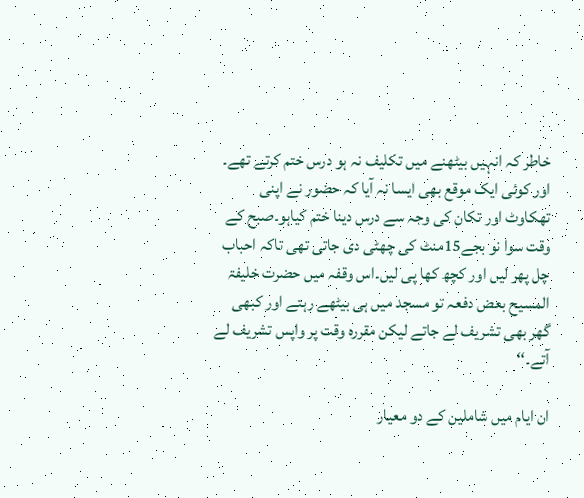خاطر کہ انہیں بیٹھنے میں تکلیف نہ ہو درس ختم کرتے تھے۔ اور کوئی ایک موقع بھی ایسا نہ آیا کہ حضور نے اپنی تھکاوٹ اور تکان کی وجہ سے درس دینا ختم کیاہو۔صبح کے وقت سوا نو بجے15منٹ کی چھٹی دی جاتی تھی تاکہ احباب چل پھر لیں اور کچھ کھا پی لیں۔اس وقفہ میں حضرت خلیفۃ المسیح بعض دفعہ تو مسجد میں ہی بیٹھے رہتے اور کبھی گھر بھی تشریف لے جاتے لیکن مقررہ وقت پر واپس تشریف لے آتے۔‘‘

ان ایام میں شاملین کے دو معیار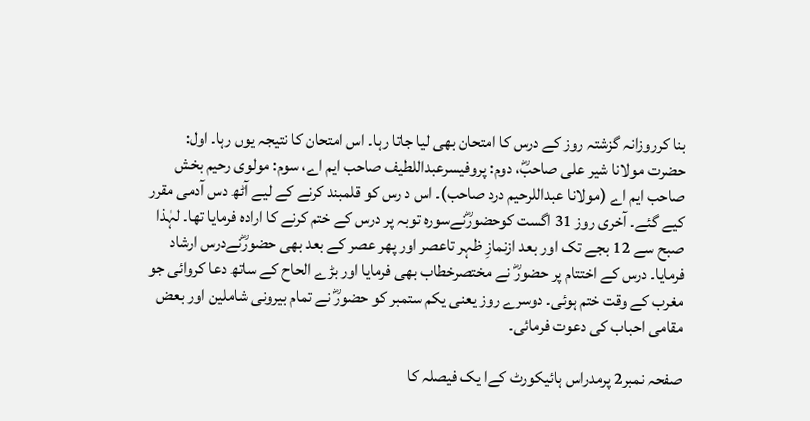بنا کرروزانہ گزشتہ روز کے درس کا امتحان بھی لیا جاتا رہا۔ اس امتحان کا نتیجہ یوں رہا۔ اول: حضرت مولانا شیر علی صاحبؓ، دوم: پروفیسرعبداللطیف صاحب ایم اے، سوم: مولوی رحیم بخش صاحب ایم اے (مولانا عبداللرحیم درد صاحب)۔ اس د رس کو قلمبند کرنے کے لیے آٹھ دس آدمی مقرر کیے گئے۔ آخری روز 31 اگست کوحضورؓنےسورہ توبہ پر درس کے ختم کرنے کا ارادہ فرمایا تھا۔ لہٰذا صبح سے 12 بجے تک اور بعد ازنمازِ ظہر تاعصر اور پھر عصر کے بعد بھی حضورؓنےدرس ارشاد فرمایا۔ درس کے اختتام پر حضورؓ نے مختصرخطاب بھی فرمایا اور بڑے الحاح کے ساتھ دعا کروائی جو مغرب کے وقت ختم ہوئی۔ دوسرے روز یعنی یکم ستمبر کو حضورؓ نے تمام بیرونی شاملین اور بعض مقامی احباب کی دعوت فرمائی۔

صفحہ نمبر2 پرمدراس ہائیکورٹ کےا یک فیصلہ کا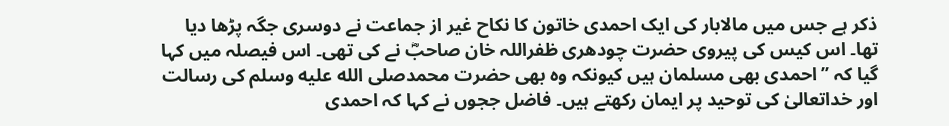ذکر ہے جس میں مالابار کی ایک احمدی خاتون کا نکاح غیر از جماعت نے دوسری جگہ پڑھا دیا تھا۔ اس کیس کی پیروی حضرت چودھری ظفراللہ خان صاحبؓ نے کی تھی۔ اس فیصلہ میں کہا گیا کہ ’’احمدی بھی مسلمان ہیں کیونکہ وہ بھی حضرت محمدصلى الله عليه وسلم کی رسالت اور خداتعالیٰ کی توحید پر ایمان رکھتے ہیں۔ فاضل ججوں نے کہا کہ احمدی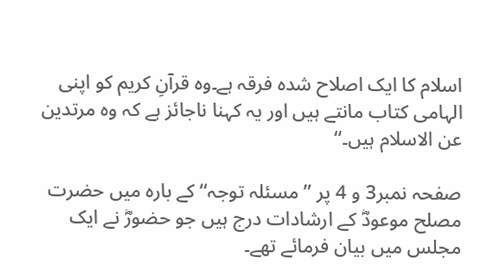اسلام کا ایک اصلاح شدہ فرقہ ہے۔وہ قرآنِ کریم کو اپنی الہامی کتاب مانتے ہیں اور یہ کہنا ناجائز ہے کہ وہ مرتدین عن الاسلام ہیں۔‘‘

صفحہ نمبر3 و 4 پر ’’مسئلہ توجہ‘‘ کے بارہ میں حضرت مصلح موعودؓ کے ارشادات درج ہیں جو حضورؓ نے ایک مجلس میں بیان فرمائے تھے۔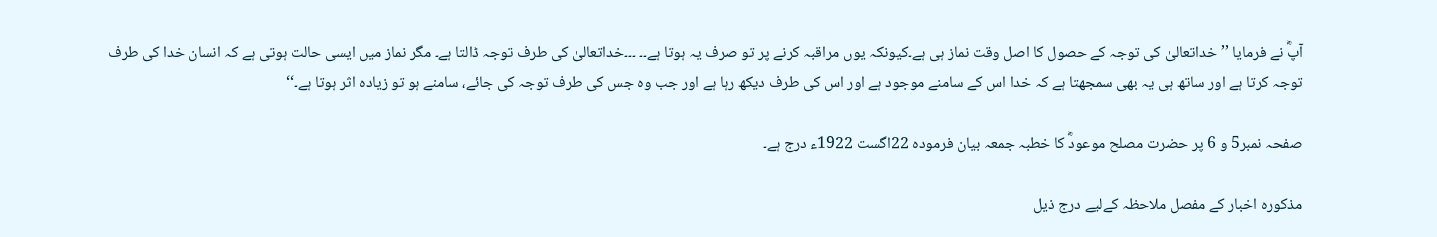آپؓ نے فرمایا ’’خداتعالیٰ کی توجہ کے حصول کا اصل وقت نماز ہی ہے۔کیونکہ یوں مراقبہ کرنے پر تو صرف یہ ہوتا ہے۔۔ ۔۔۔خداتعالیٰ کی طرف توجہ ڈالتا ہے۔ مگر نماز میں ایسی حالت ہوتی ہے کہ انسان خدا کی طرف توجہ کرتا ہے اور ساتھ ہی یہ بھی سمجھتا ہے کہ خدا اس کے سامنے موجود ہے اور اس کی طرف دیکھ رہا ہے اور جب وہ جس کی طرف توجہ کی جائے، سامنے ہو تو زیادہ اثر ہوتا ہے۔‘‘

صفحہ نمبر5 و 6 پر حضرت مصلح موعودؓ کا خطبہ جمعہ بیان فرمودہ 22اگست 1922ء درج ہے۔

مذکورہ اخبار کے مفصل ملاحظہ کےلیے درج ذیل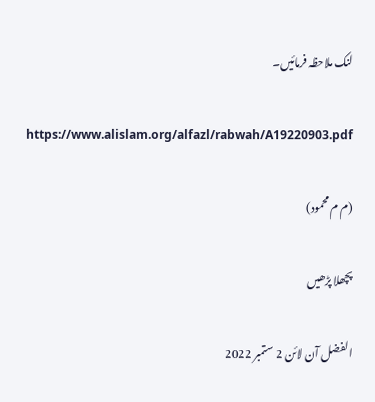لنک ملاحظہ فرمائیں۔

https://www.alislam.org/alfazl/rabwah/A19220903.pdf

(م م محمود)

پچھلا پڑھیں

الفضل آن لائن 2 ستمبر 2022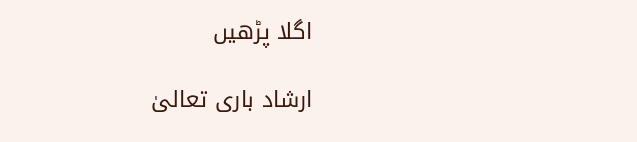اگلا پڑھیں

ارشاد باری تعالیٰ